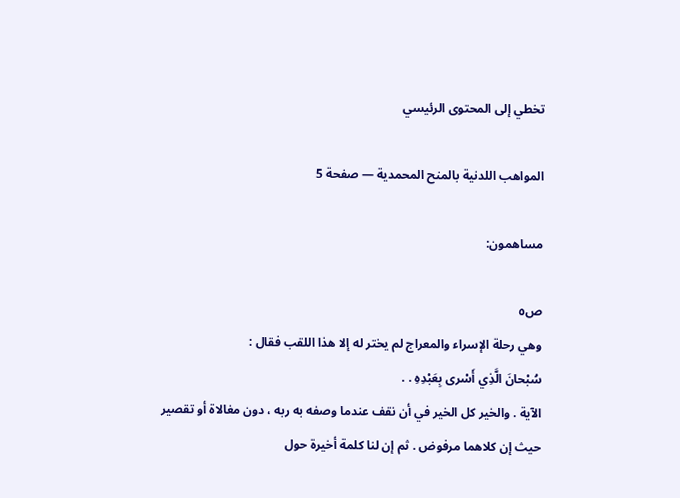تخطي إلى المحتوى الرئيسي

المواهب اللدنية بالمنح المحمدية — صفحة 5

مساهمون:

ص٥
وهي رحلة الإسراء والمعراج لم يختر له إلا هذا اللقب فقال :
سُبْحانَ الَّذِي أَسْرى بِعَبْدِهِ . .
الآية . والخير كل الخير في أن نقف عندما وصفه به ربه ، دون مغالاة أو تقصير حيث إن كلاهما مرفوض . ثم إن لنا كلمة أخيرة حول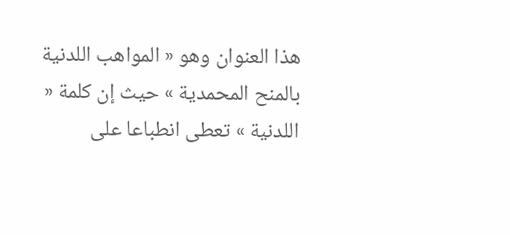هذا العنوان وهو « المواهب اللدنية بالمنح المحمدية » حيث إن كلمة « اللدنية » تعطى انطباعا على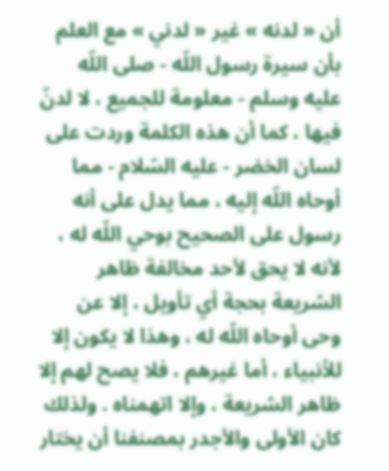أن « لدنه » غير « لدني » مع العلم بأن سيرة رسول اللّه - صلى اللّه عليه وسلم - معلومة للجميع ، لا لدنّ فيها ، كما أن هذه الكلمة وردت على لسان الخضر - عليه السّلام - مما أوحاه اللّه إليه ، مما يدل على أنه رسول على الصحيح بوحي اللّه له ، لأنه لا يحق لأحد مخالفة ظاهر الشريعة بحجة أي تأويل ، إلا عن وحى أوحاه اللّه له ، وهذا لا يكون إلا للأنبياء ، أما غيرهم ، فلا يصح لهم إلا ظاهر الشريعة ، وإلا اتهمناه . ولذلك كان الأولى والأجدر بمصنفنا أن يختار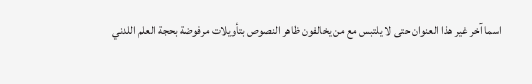اسما آخر غير هذا العنوان حتى لا يلتبس مع من يخالفون ظاهر النصوص بتأويلات مرفوضة بحجة العلم اللدني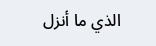الذي ما أنزل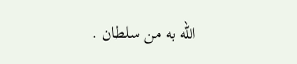اللّه به من سلطان .